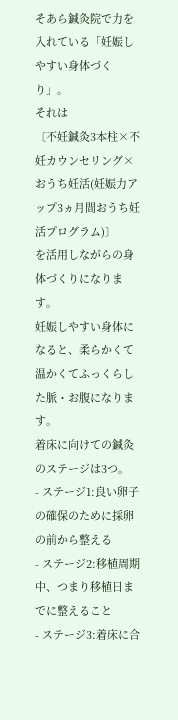そあら鍼灸院で力を入れている「妊娠しやすい身体づくり」。
それは
〔不妊鍼灸3本柱×不妊カウンセリング×おうち妊活(妊娠力アップ3ヵ月間おうち妊活プログラム)〕
を活用しながらの身体づくりになります。
妊娠しやすい身体になると、柔らかくて温かくてふっくらした脈・お腹になります。
着床に向けての鍼灸のステージは3つ。
- ステージ1:良い卵子の確保のために採卵の前から整える
- ステージ2:移植周期中、つまり移植日までに整えること
- ステージ3:着床に合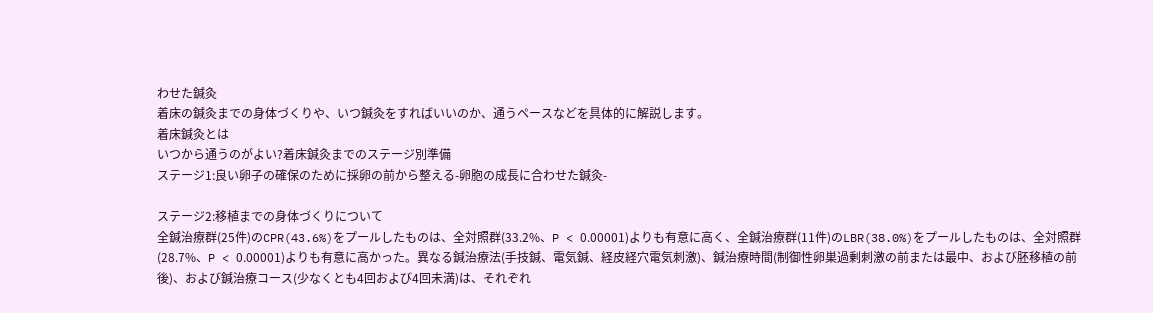わせた鍼灸
着床の鍼灸までの身体づくりや、いつ鍼灸をすればいいのか、通うペースなどを具体的に解説します。
着床鍼灸とは
いつから通うのがよい?着床鍼灸までのステージ別準備
ステージ1:良い卵子の確保のために採卵の前から整える-卵胞の成長に合わせた鍼灸-

ステージ2:移植までの身体づくりについて
全鍼治療群(25件)のCPR(43.6%)をプールしたものは、全対照群(33.2%、P < 0.00001)よりも有意に高く、全鍼治療群(11件)のLBR(38.0%)をプールしたものは、全対照群(28.7%、P < 0.00001)よりも有意に高かった。異なる鍼治療法(手技鍼、電気鍼、経皮経穴電気刺激)、鍼治療時間(制御性卵巣過剰刺激の前または最中、および胚移植の前後)、および鍼治療コース(少なくとも4回および4回未満)は、それぞれ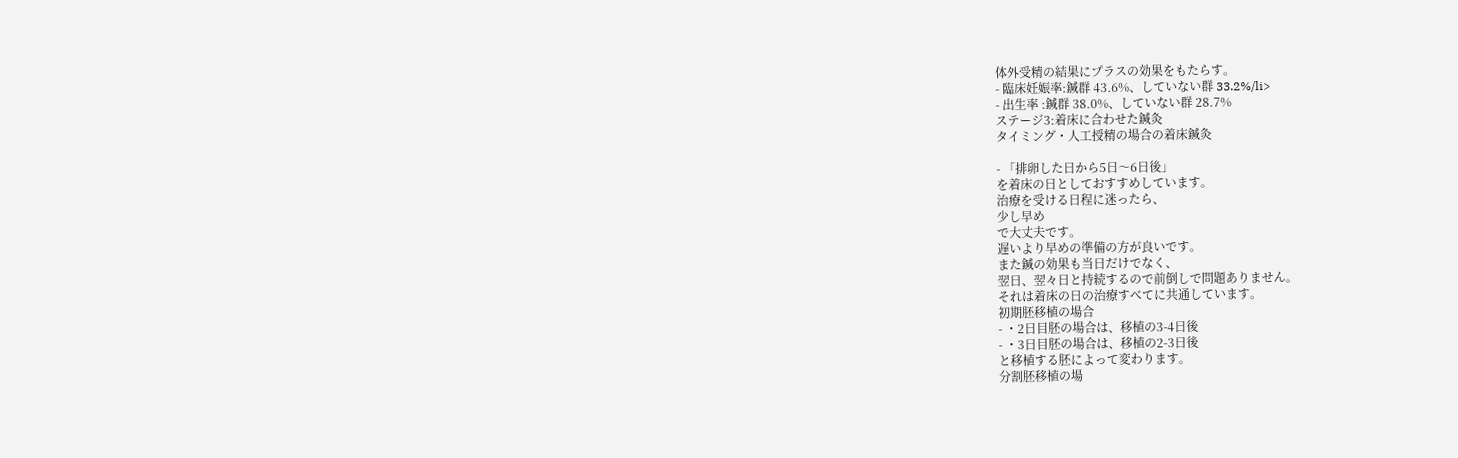体外受精の結果にプラスの効果をもたらす。
- 臨床妊娠率:鍼群 43.6%、していない群 33.2%/li>
- 出生率 :鍼群 38.0%、していない群 28.7%
ステージ3:着床に合わせた鍼灸
タイミング・人工授精の場合の着床鍼灸

- 「排卵した日から5日〜6日後」
を着床の日としておすすめしています。
治療を受ける日程に迷ったら、
少し早め
で大丈夫です。
遅いより早めの準備の方が良いです。
また鍼の効果も当日だけでなく、
翌日、翌々日と持続するので前倒しで問題ありません。
それは着床の日の治療すべてに共通しています。
初期胚移植の場合
- ・2日目胚の場合は、移植の3-4日後
- ・3日目胚の場合は、移植の2-3日後
と移植する胚によって変わります。
分割胚移植の場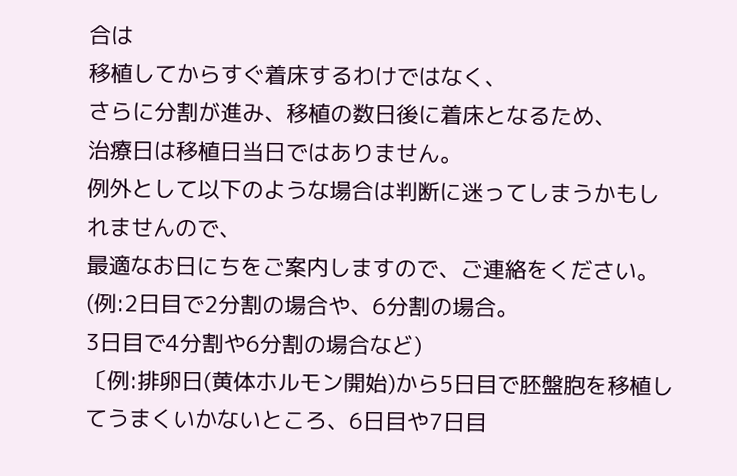合は
移植してからすぐ着床するわけではなく、
さらに分割が進み、移植の数日後に着床となるため、
治療日は移植日当日ではありません。
例外として以下のような場合は判断に迷ってしまうかもしれませんので、
最適なお日にちをご案内しますので、ご連絡をください。
(例:2日目で2分割の場合や、6分割の場合。
3日目で4分割や6分割の場合など)
〔例:排卵日(黄体ホルモン開始)から5日目で胚盤胞を移植してうまくいかないところ、6日目や7日目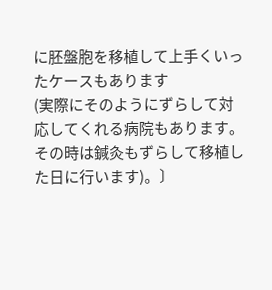に胚盤胞を移植して上手くいったケースもあります
(実際にそのようにずらして対応してくれる病院もあります。その時は鍼灸もずらして移植した日に行います)。〕